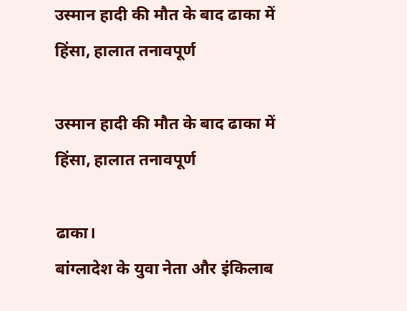उस्मान हादी की मौत के बाद ढाका में हिंसा, हालात तनावपूर्ण

उस्मान हादी की मौत के बाद ढाका में हिंसा, हालात तनावपूर्ण

ढाका।
बांग्लादेश के युवा नेता और इंकिलाब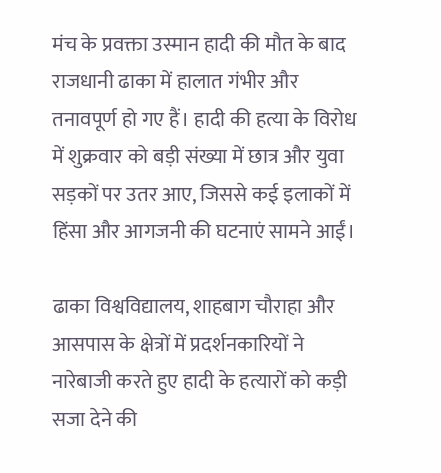मंच के प्रवक्ता उस्मान हादी की मौत के बाद राजधानी ढाका में हालात गंभीर और तनावपूर्ण हो गए हैं। हादी की हत्या के विरोध में शुक्रवार को बड़ी संख्या में छात्र और युवा सड़कों पर उतर आए, जिससे कई इलाकों में हिंसा और आगजनी की घटनाएं सामने आईं।

ढाका विश्वविद्यालय, शाहबाग चौराहा और आसपास के क्षेत्रों में प्रदर्शनकारियों ने नारेबाजी करते हुए हादी के हत्यारों को कड़ी सजा देने की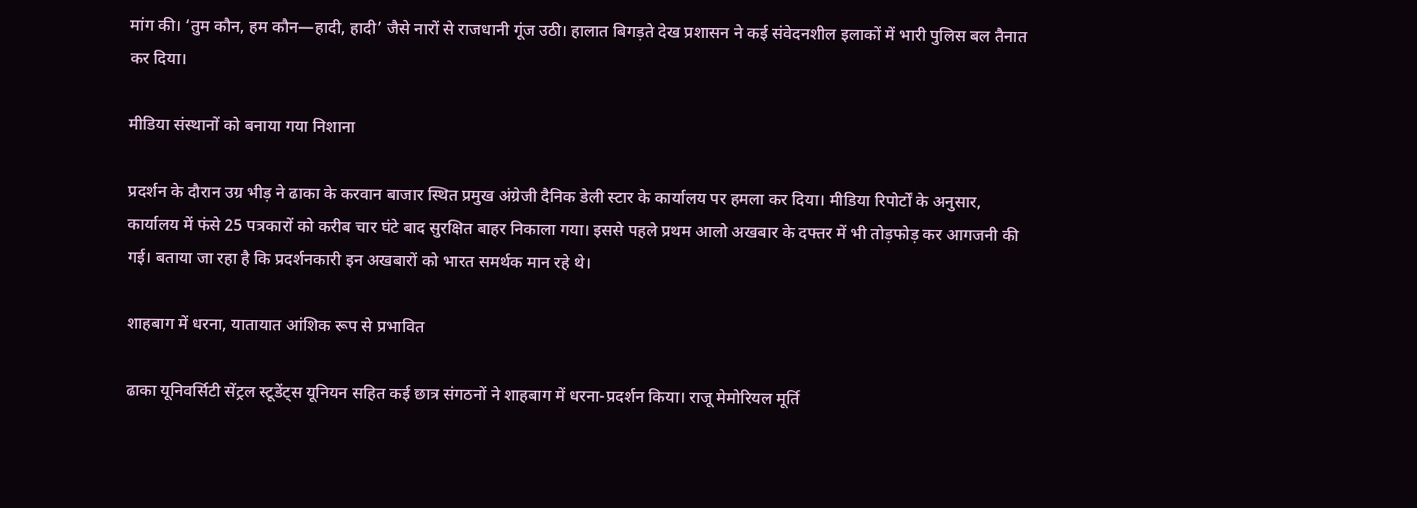मांग की। ‘तुम कौन, हम कौन—हादी, हादी’ जैसे नारों से राजधानी गूंज उठी। हालात बिगड़ते देख प्रशासन ने कई संवेदनशील इलाकों में भारी पुलिस बल तैनात कर दिया।

मीडिया संस्थानों को बनाया गया निशाना

प्रदर्शन के दौरान उग्र भीड़ ने ढाका के करवान बाजार स्थित प्रमुख अंग्रेजी दैनिक डेली स्टार के कार्यालय पर हमला कर दिया। मीडिया रिपोर्टों के अनुसार, कार्यालय में फंसे 25 पत्रकारों को करीब चार घंटे बाद सुरक्षित बाहर निकाला गया। इससे पहले प्रथम आलो अखबार के दफ्तर में भी तोड़फोड़ कर आगजनी की गई। बताया जा रहा है कि प्रदर्शनकारी इन अखबारों को भारत समर्थक मान रहे थे।

शाहबाग में धरना, यातायात आंशिक रूप से प्रभावित

ढाका यूनिवर्सिटी सेंट्रल स्टूडेंट्स यूनियन सहित कई छात्र संगठनों ने शाहबाग में धरना-प्रदर्शन किया। राजू मेमोरियल मूर्ति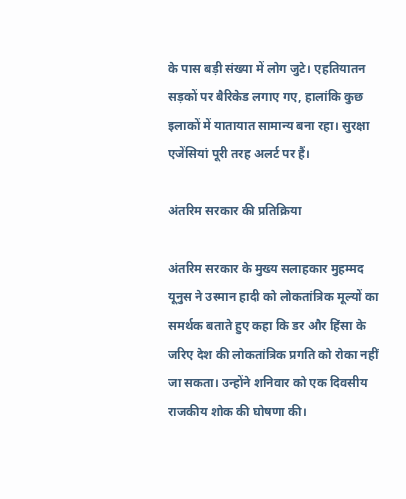के पास बड़ी संख्या में लोग जुटे। एहतियातन सड़कों पर बैरिकेड लगाए गए, हालांकि कुछ इलाकों में यातायात सामान्य बना रहा। सुरक्षा एजेंसियां पूरी तरह अलर्ट पर हैं।

अंतरिम सरकार की प्रतिक्रिया

अंतरिम सरकार के मुख्य सलाहकार मुहम्मद यूनुस ने उस्मान हादी को लोकतांत्रिक मूल्यों का समर्थक बताते हुए कहा कि डर और हिंसा के जरिए देश की लोकतांत्रिक प्रगति को रोका नहीं जा सकता। उन्होंने शनिवार को एक दिवसीय राजकीय शोक की घोषणा की।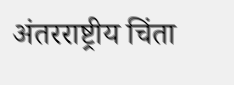अंतरराष्ट्रीय चिंता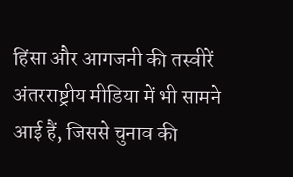हिंसा और आगजनी की तस्वीरें अंतरराष्ट्रीय मीडिया में भी सामने आई हैं, जिससे चुनाव की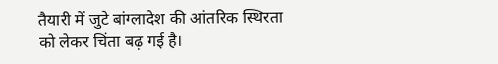तैयारी में जुटे बांग्लादेश की आंतरिक स्थिरता को लेकर चिंता बढ़ गई है।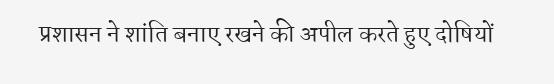प्रशासन ने शांति बनाए रखने की अपील करते हुए दोषियों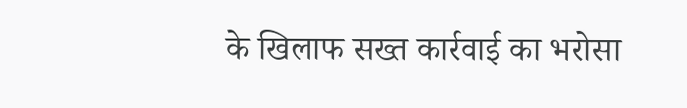के खिलाफ सख्त कार्रवाई का भरोसा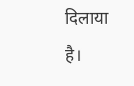दिलाया है।